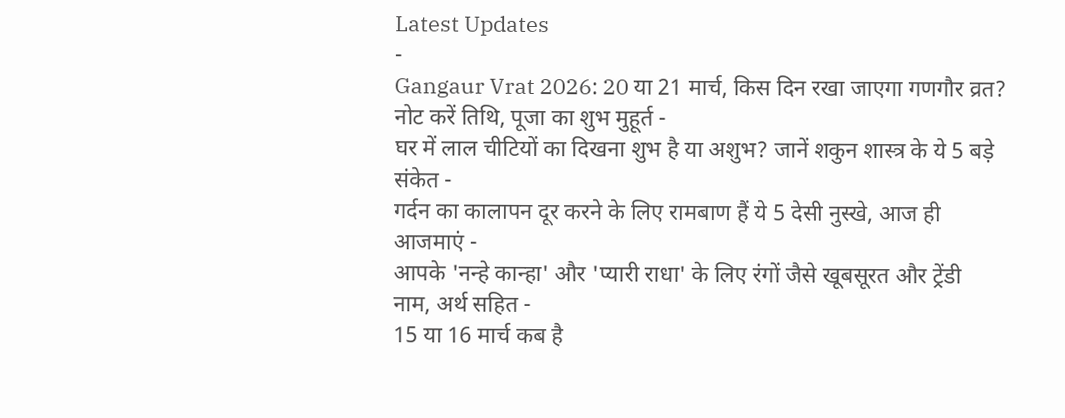Latest Updates
-
Gangaur Vrat 2026: 20 या 21 मार्च, किस दिन रखा जाएगा गणगौर व्रत? नोट करें तिथि, पूजा का शुभ मुहूर्त -
घर में लाल चीटियों का दिखना शुभ है या अशुभ? जानें शकुन शास्त्र के ये 5 बड़े संकेत -
गर्दन का कालापन दूर करने के लिए रामबाण हैं ये 5 देसी नुस्खे, आज ही आजमाएं -
आपके 'नन्हे कान्हा' और 'प्यारी राधा' के लिए रंगों जैसे खूबसूरत और ट्रेंडी नाम, अर्थ सहित -
15 या 16 मार्च कब है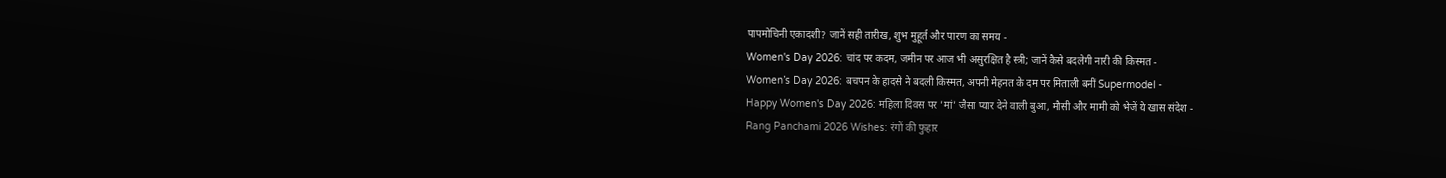पापमोचिनी एकादशी? जानें सही तारीख, शुभ मुहूर्त और पारण का समय -
Women's Day 2026: चांद पर कदम, जमीन पर आज भी असुरक्षित है स्त्री; जानें कैसे बदलेगी नारी की किस्मत -
Women’s Day 2026: बचपन के हादसे ने बदली किस्मत, अपनी मेहनत के दम पर मिताली बनीं Supermodel -
Happy Women's Day 2026: महिला दिवस पर 'मां' जैसा प्यार देने वाली बुआ, मौसी और मामी को भेजें ये खास संदेश -
Rang Panchami 2026 Wishes: रंगों की फुहार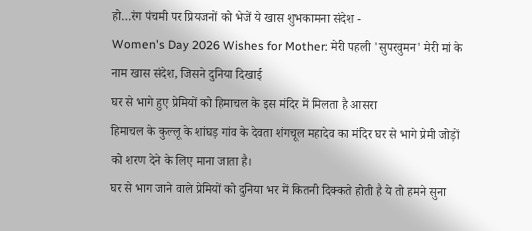हो…रंग पंचमी पर प्रियजनों को भेजें ये खास शुभकामना संदेश -
Women's Day 2026 Wishes for Mother: मेरी पहली 'सुपरवुमन' मेरी मां के नाम खास संदेश, जिसने दुनिया दिखाई
घर से भागे हुए प्रेमियों को हिमाचल के इस मंदिर में मिलता है आसरा
हिमाचल के कुल्लू के शांघड़ गांव के देवता शंगचूल महादेव का मंदिर घर से भागे प्रेमी जोड़ों को शरण देने के लिए माना जाता है।
घर से भाग जाने वाले प्रेमियों को दुनिया भर में कितनी दिक्कते होती है ये तो हमने सुना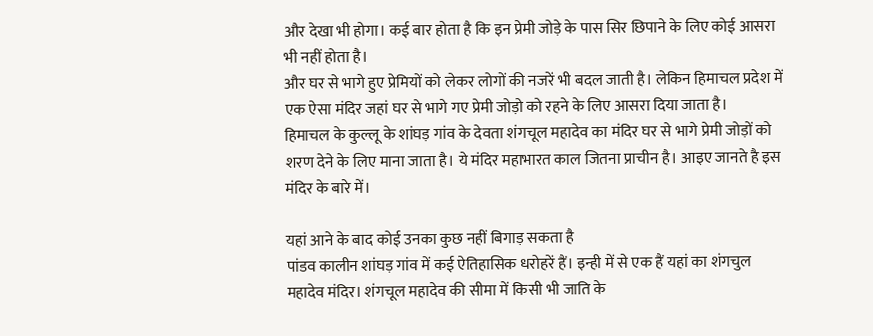और देखा भी होगा। कई बार होता है कि इन प्रेमी जोड़े के पास सिर छिपाने के लिए कोई आसरा भी नहीं होता है।
और घर से भागे हुए प्रेमियों को लेकर लोगों की नजरें भी बदल जाती है। लेकिन हिमाचल प्रदेश में एक ऐसा मंदिर जहां घर से भागे गए प्रेमी जोड़ो को रहने के लिए आसरा दिया जाता है।
हिमाचल के कुल्लू के शांघड़ गांव के देवता शंगचूल महादेव का मंदिर घर से भागे प्रेमी जोड़ों को शरण देने के लिए माना जाता है। ये मंदिर महाभारत काल जितना प्राचीन है। आइए जानते है इस मंदिर के बारे में।

यहां आने के बाद कोई उनका कुछ नहीं बिगाड़ सकता है
पांडव कालीन शांघड़ गांव में कई ऐतिहासिक धरोहरें हैं। इन्ही में से एक हैं यहां का शंगचुल महादेव मंदिर। शंगचूल महादेव की सीमा में किसी भी जाति के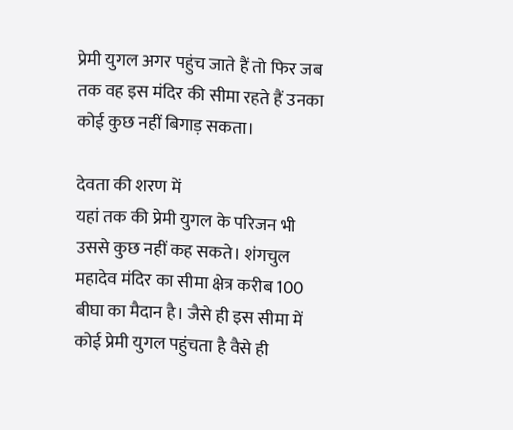प्रेमी युगल अगर पहुंच जाते हैं तो फिर जब तक वह इस मंदिर की सीमा रहते हैं उनका कोई कुछ नहीं बिगाड़ सकता।

देवता की शरण में
यहां तक की प्रेमी युगल के परिजन भी उससे कुछ नहीं कह सकते। शंगचुल महादेव मंदिर का सीमा क्षेत्र करीब 100 बीघा का मैदान है। जैसे ही इस सीमा में कोई प्रेमी युगल पहुंचता है वैसे ही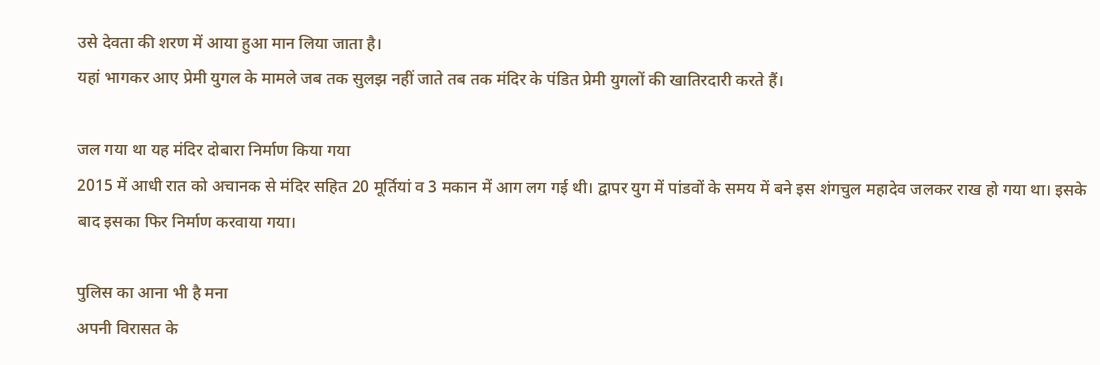उसे देवता की शरण में आया हुआ मान लिया जाता है।
यहां भागकर आए प्रेमी युगल के मामले जब तक सुलझ नहीं जाते तब तक मंदिर के पंडित प्रेमी युगलों की खातिरदारी करते हैं।

जल गया था यह मंदिर दोबारा निर्माण किया गया
2015 में आधी रात को अचानक से मंदिर सहित 20 मूर्तियां व 3 मकान में आग लग गई थी। द्वापर युग में पांडवों के समय में बने इस शंगचुल महादेव जलकर राख हो गया था। इसके बाद इसका फिर निर्माण करवाया गया।

पुलिस का आना भी है मना
अपनी विरासत के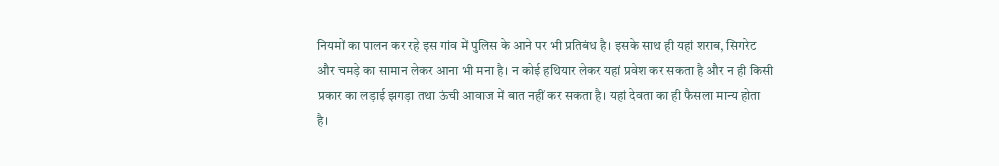नियमों का पालन कर रहे इस गांव में पुलिस के आने पर भी प्रतिबंध है। इसके साथ ही यहां शराब, सिगरेट और चमड़े का सामान लेकर आना भी मना है। न कोई हथियार लेकर यहां प्रवेश कर सकता है और न ही किसी प्रकार का लड़ाई झगड़ा तथा ऊंची आवाज में बात नहीं कर सकता है। यहां देवता का ही फैसला मान्य होता है।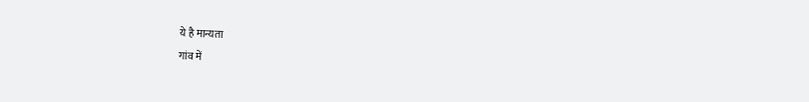ये है मान्यता
गांव में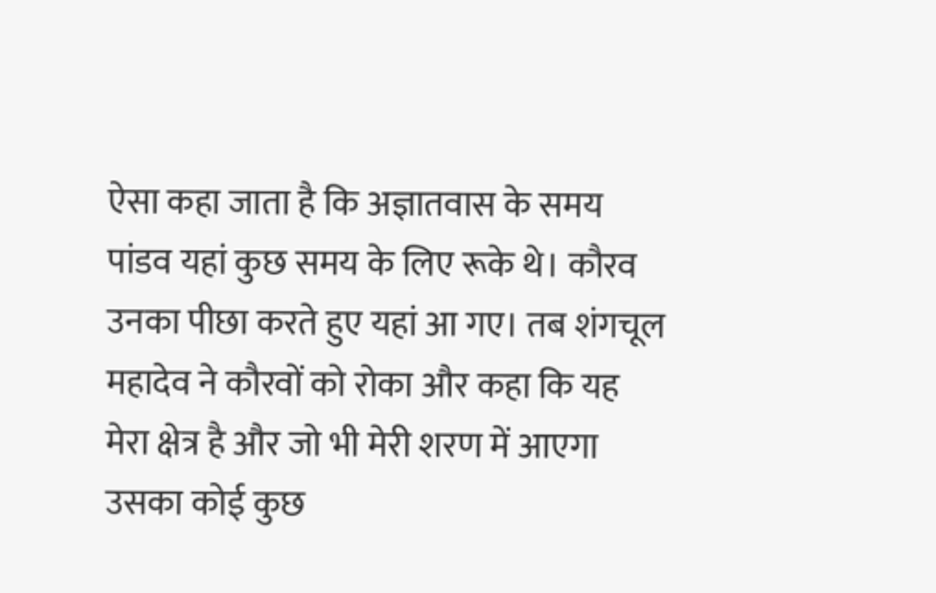ऐसा कहा जाता है कि अज्ञातवास के समय पांडव यहां कुछ समय के लिए रूके थे। कौरव उनका पीछा करते हुए यहां आ गए। तब शंगचूल महादेव ने कौरवों को रोका और कहा कि यह मेरा क्षेत्र है और जो भी मेरी शरण में आएगा उसका कोई कुछ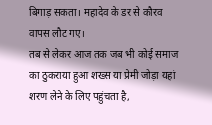बिगाड़ सकता। महादेव के डर से कौरव वापस लौट गए।
तब से लेकर आज तक जब भी कोई समाज का ठुकराया हुआ शख्स या प्रेमी जोड़ा यहां शरण लेने के लिए पहुंचता है,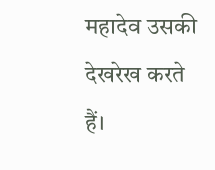महादेव उसकी देखरेख करते हैं।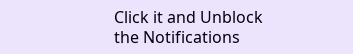Click it and Unblock the Notifications